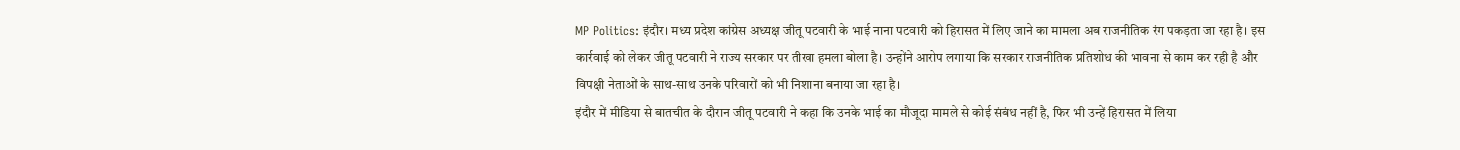MP Politics: इंदौर। मध्य प्रदेश कांग्रेस अध्यक्ष जीतू पटवारी के भाई नाना पटवारी को हिरासत में लिए जाने का मामला अब राजनीतिक रंग पकड़ता जा रहा है। इस कार्रवाई को लेकर जीतू पटवारी ने राज्य सरकार पर तीखा हमला बोला है। उन्होंने आरोप लगाया कि सरकार राजनीतिक प्रतिशोध की भावना से काम कर रही है और विपक्षी नेताओं के साथ-साथ उनके परिवारों को भी निशाना बनाया जा रहा है।
इंदौर में मीडिया से बातचीत के दौरान जीतू पटवारी ने कहा कि उनके भाई का मौजूदा मामले से कोई संबंध नहीं है, फिर भी उन्हें हिरासत में लिया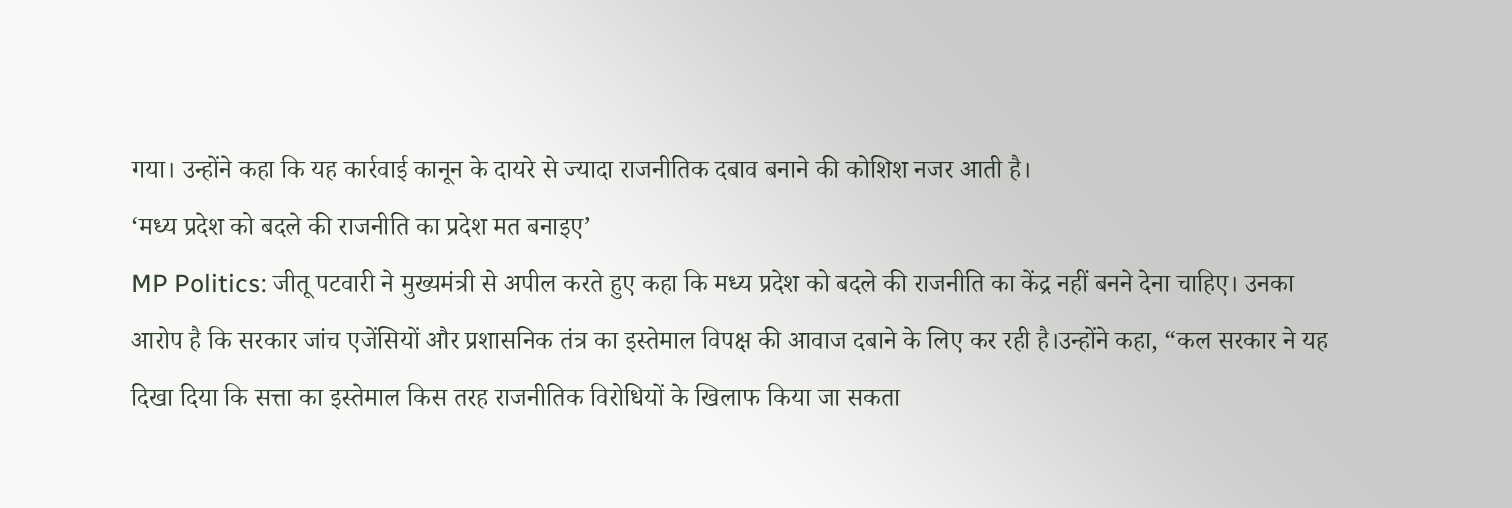गया। उन्होंने कहा कि यह कार्रवाई कानून के दायरे से ज्यादा राजनीतिक दबाव बनाने की कोशिश नजर आती है।
‘मध्य प्रदेश को बदले की राजनीति का प्रदेश मत बनाइए’
MP Politics: जीतू पटवारी ने मुख्यमंत्री से अपील करते हुए कहा कि मध्य प्रदेश को बदले की राजनीति का केंद्र नहीं बनने देना चाहिए। उनका आरोप है कि सरकार जांच एजेंसियों और प्रशासनिक तंत्र का इस्तेमाल विपक्ष की आवाज दबाने के लिए कर रही है।उन्होंने कहा, “कल सरकार ने यह दिखा दिया कि सत्ता का इस्तेमाल किस तरह राजनीतिक विरोधियों के खिलाफ किया जा सकता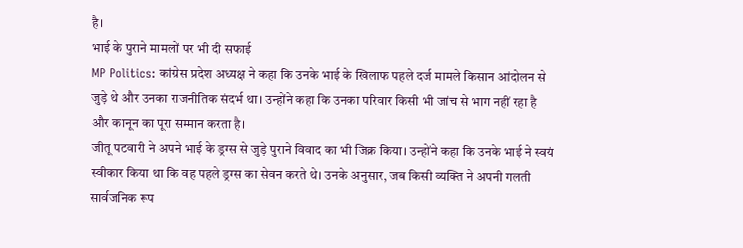है।
भाई के पुराने मामलों पर भी दी सफाई
MP Politics: कांग्रेस प्रदेश अध्यक्ष ने कहा कि उनके भाई के खिलाफ पहले दर्ज मामले किसान आंदोलन से जुड़े थे और उनका राजनीतिक संदर्भ था। उन्होंने कहा कि उनका परिवार किसी भी जांच से भाग नहीं रहा है और कानून का पूरा सम्मान करता है।
जीतू पटवारी ने अपने भाई के ड्रग्स से जुड़े पुराने विवाद का भी जिक्र किया। उन्होंने कहा कि उनके भाई ने स्वयं स्वीकार किया था कि वह पहले ड्रग्स का सेवन करते थे। उनके अनुसार, जब किसी व्यक्ति ने अपनी गलती सार्वजनिक रूप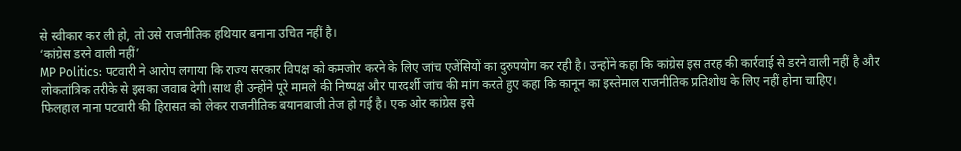से स्वीकार कर ली हो, तो उसे राजनीतिक हथियार बनाना उचित नहीं है।
‘कांग्रेस डरने वाली नहीं’
MP Politics: पटवारी ने आरोप लगाया कि राज्य सरकार विपक्ष को कमजोर करने के लिए जांच एजेंसियों का दुरुपयोग कर रही है। उन्होंने कहा कि कांग्रेस इस तरह की कार्रवाई से डरने वाली नहीं है और लोकतांत्रिक तरीके से इसका जवाब देगी।साथ ही उन्होंने पूरे मामले की निष्पक्ष और पारदर्शी जांच की मांग करते हुए कहा कि कानून का इस्तेमाल राजनीतिक प्रतिशोध के लिए नहीं होना चाहिए।
फिलहाल नाना पटवारी की हिरासत को लेकर राजनीतिक बयानबाजी तेज हो गई है। एक ओर कांग्रेस इसे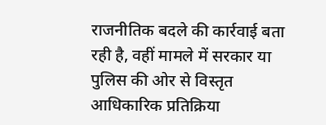राजनीतिक बदले की कार्रवाई बता रही है, वहीं मामले में सरकार या पुलिस की ओर से विस्तृत आधिकारिक प्रतिक्रिया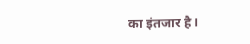का इंतजार है।